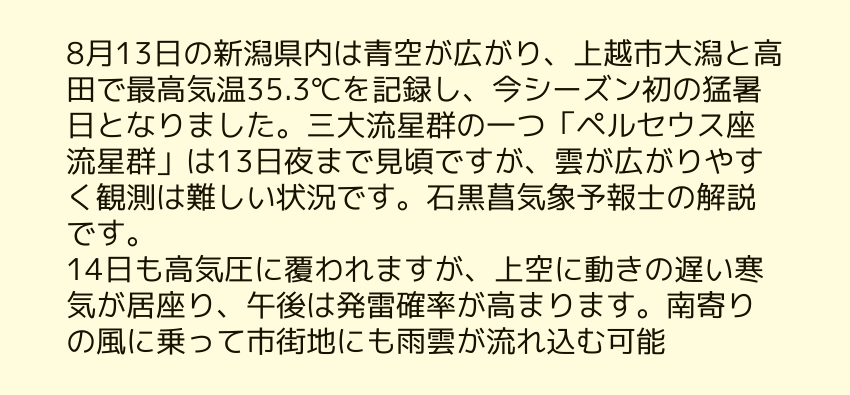8月13日の新潟県内は青空が広がり、上越市大潟と高田で最高気温35.3℃を記録し、今シーズン初の猛暑日となりました。三大流星群の一つ「ペルセウス座流星群」は13日夜まで見頃ですが、雲が広がりやすく観測は難しい状況です。石黒菖気象予報士の解説です。
14日も高気圧に覆われますが、上空に動きの遅い寒気が居座り、午後は発雷確率が高まります。南寄りの風に乗って市街地にも雨雲が流れ込む可能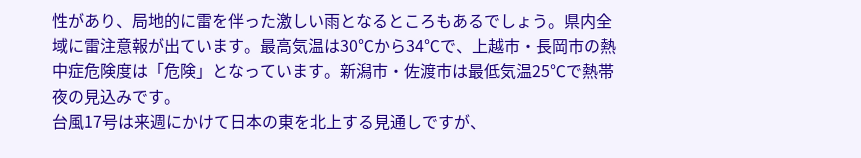性があり、局地的に雷を伴った激しい雨となるところもあるでしょう。県内全域に雷注意報が出ています。最高気温は30℃から34℃で、上越市・長岡市の熱中症危険度は「危険」となっています。新潟市・佐渡市は最低気温25℃で熱帯夜の見込みです。
台風17号は来週にかけて日本の東を北上する見通しですが、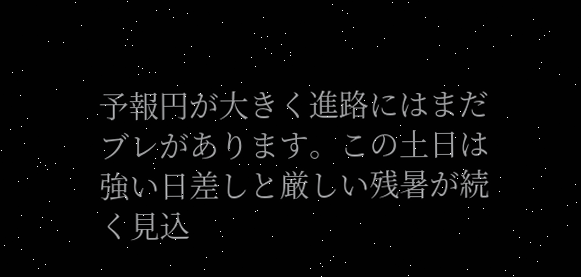予報円が大きく進路にはまだブレがあります。この土日は強い日差しと厳しい残暑が続く見込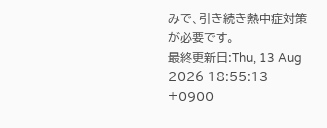みで、引き続き熱中症対策が必要です。
最終更新日:Thu, 13 Aug 2026 18:55:13 +0900